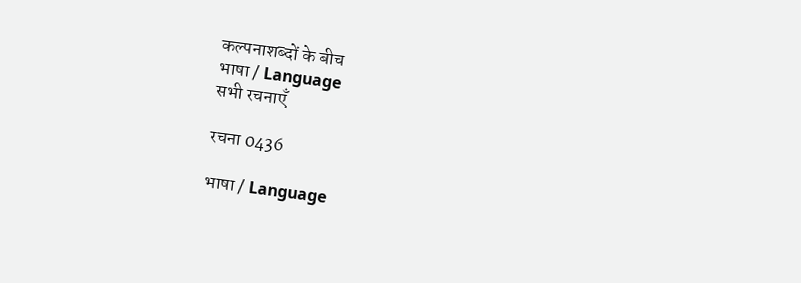कल्पनाशब्दों के बीच
भाषा / Language
सभी रचनाएँ

रचना 0436

भाषा / Language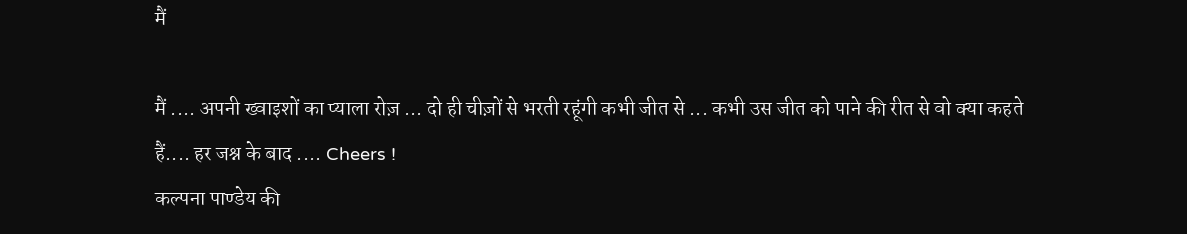मैं

मैं .... अपनी ख्वाइशों का प्याला रोज़ ... दो ही चीज़ों से भरती रहूंगी कभी जीत से ... कभी उस जीत को पाने की रीत से वो क्या कहते हैं.... हर जश्न के बाद .... Cheers !
कल्पना पाण्डेय की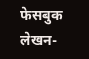फेसबुक लेखन-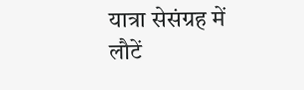यात्रा सेसंग्रह में लौटें